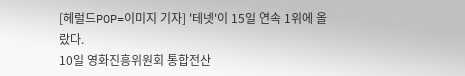[헤럴드POP=이미지 기자] '테넷'이 15일 연속 1위에 올랐다.
10일 영화진흥위원회 통합전산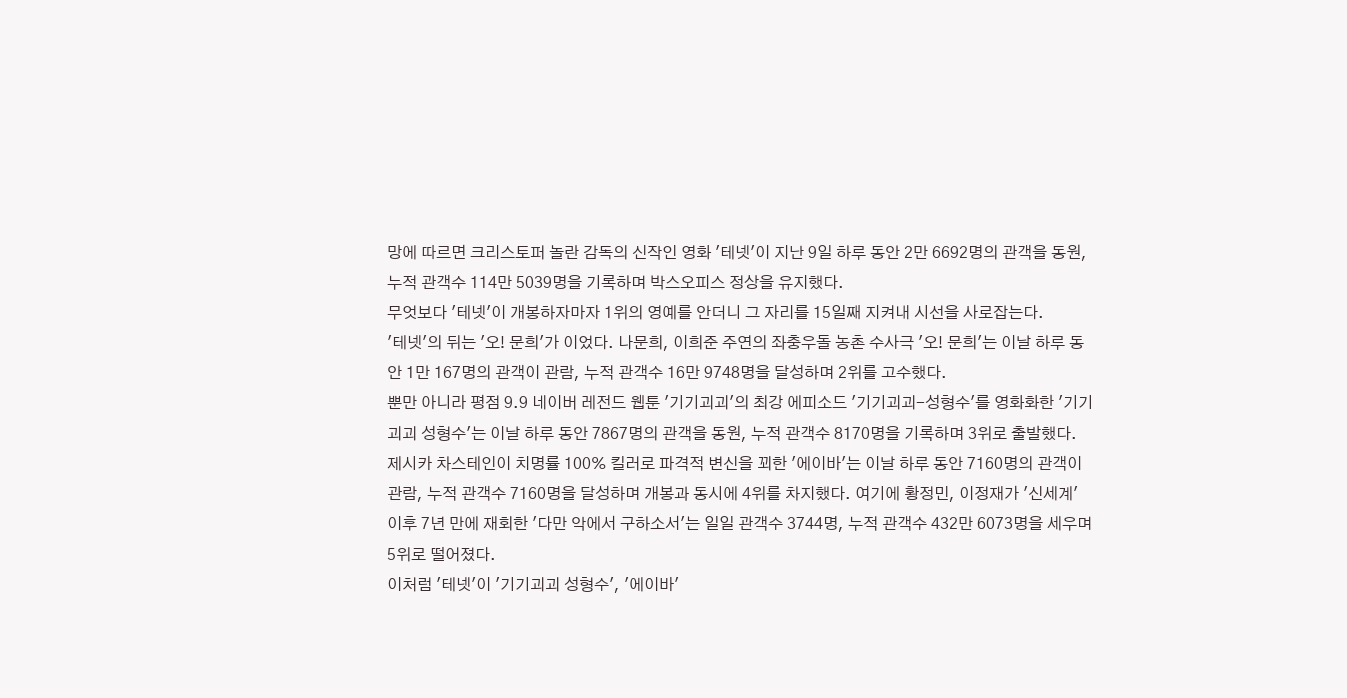망에 따르면 크리스토퍼 놀란 감독의 신작인 영화 '테넷'이 지난 9일 하루 동안 2만 6692명의 관객을 동원, 누적 관객수 114만 5039명을 기록하며 박스오피스 정상을 유지했다.
무엇보다 '테넷'이 개봉하자마자 1위의 영예를 안더니 그 자리를 15일째 지켜내 시선을 사로잡는다.
'테넷'의 뒤는 '오! 문희'가 이었다. 나문희, 이희준 주연의 좌충우돌 농촌 수사극 '오! 문희'는 이날 하루 동안 1만 167명의 관객이 관람, 누적 관객수 16만 9748명을 달성하며 2위를 고수했다.
뿐만 아니라 평점 9.9 네이버 레전드 웹툰 '기기괴괴'의 최강 에피소드 '기기괴괴-성형수'를 영화화한 '기기괴괴 성형수'는 이날 하루 동안 7867명의 관객을 동원, 누적 관객수 8170명을 기록하며 3위로 출발했다.
제시카 차스테인이 치명률 100% 킬러로 파격적 변신을 꾀한 '에이바'는 이날 하루 동안 7160명의 관객이 관람, 누적 관객수 7160명을 달성하며 개봉과 동시에 4위를 차지했다. 여기에 황정민, 이정재가 '신세계' 이후 7년 만에 재회한 '다만 악에서 구하소서'는 일일 관객수 3744명, 누적 관객수 432만 6073명을 세우며 5위로 떨어졌다.
이처럼 '테넷'이 '기기괴괴 성형수', '에이바'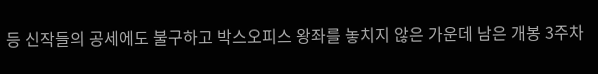등 신작들의 공세에도 불구하고 박스오피스 왕좌를 놓치지 않은 가운데 남은 개봉 3주차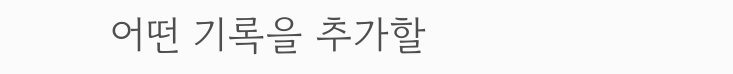어떤 기록을 추가할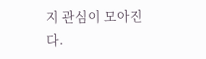지 관심이 모아진다.